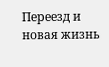Переезд и новая жизнь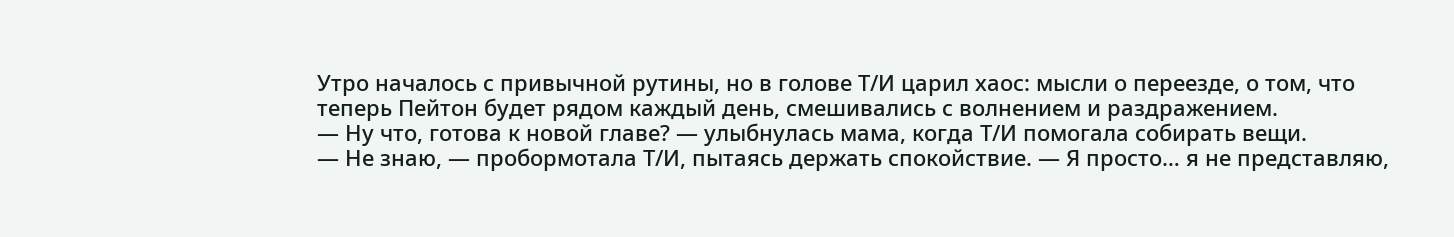Утро началось с привычной рутины, но в голове Т/И царил хаос: мысли о переезде, о том, что теперь Пейтон будет рядом каждый день, смешивались с волнением и раздражением.
— Ну что, готова к новой главе? — улыбнулась мама, когда Т/И помогала собирать вещи.
— Не знаю, — пробормотала Т/И, пытаясь держать спокойствие. — Я просто… я не представляю,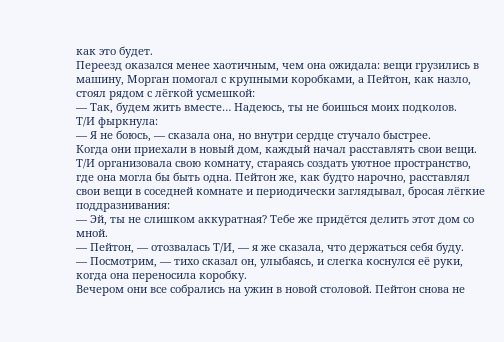как это будет.
Переезд оказался менее хаотичным, чем она ожидала: вещи грузились в машину, Морган помогал с крупными коробками, а Пейтон, как назло, стоял рядом с лёгкой усмешкой:
— Так, будем жить вместе… Надеюсь, ты не боишься моих подколов.
Т/И фыркнула:
— Я не боюсь, — сказала она, но внутри сердце стучало быстрее.
Когда они приехали в новый дом, каждый начал расставлять свои вещи. Т/И организовала свою комнату, стараясь создать уютное пространство, где она могла бы быть одна. Пейтон же, как будто нарочно, расставлял свои вещи в соседней комнате и периодически заглядывал, бросая лёгкие поддразнивания:
— Эй, ты не слишком аккуратная? Тебе же придётся делить этот дом со мной.
— Пейтон, — отозвалась Т/И, — я же сказала, что держаться себя буду.
— Посмотрим, — тихо сказал он, улыбаясь, и слегка коснулся её руки, когда она переносила коробку.
Вечером они все собрались на ужин в новой столовой. Пейтон снова не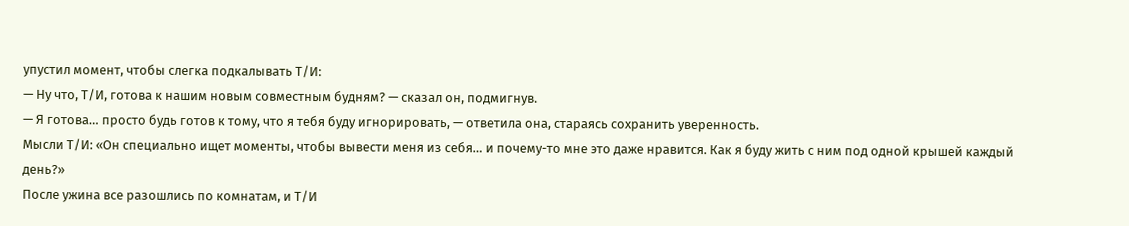упустил момент, чтобы слегка подкалывать Т/И:
— Ну что, Т/И, готова к нашим новым совместным будням? — сказал он, подмигнув.
— Я готова… просто будь готов к тому, что я тебя буду игнорировать, — ответила она, стараясь сохранить уверенность.
Мысли Т/И: «Он специально ищет моменты, чтобы вывести меня из себя… и почему-то мне это даже нравится. Как я буду жить с ним под одной крышей каждый день?»
После ужина все разошлись по комнатам, и Т/И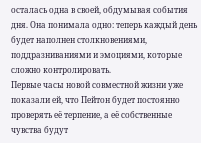осталась одна в своей, обдумывая события дня. Она понимала одно: теперь каждый день будет наполнен столкновениями, поддразниваниями и эмоциями, которые сложно контролировать.
Первые часы новой совместной жизни уже показали ей, что Пейтон будет постоянно проверять её терпение, а её собственные чувства будут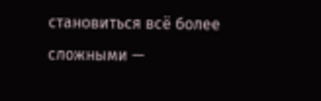становиться всё более сложными —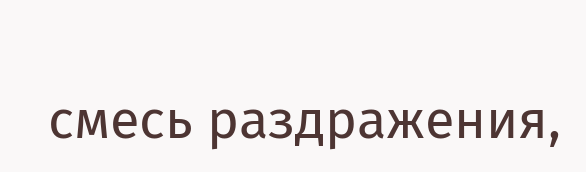смесь раздражения,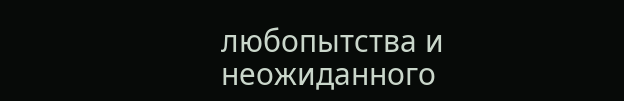любопытства и неожиданного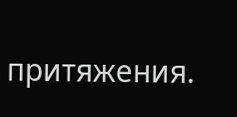притяжения.